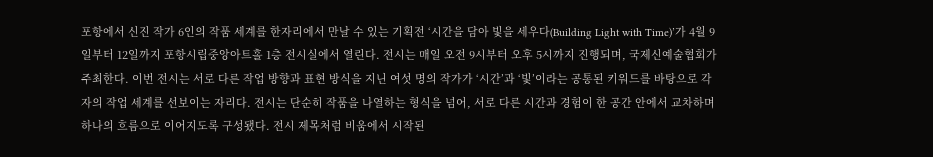포항에서 신진 작가 6인의 작품 세계를 한자리에서 만날 수 있는 기획전 ‘시간을 담아 빛을 세우다(Building Light with Time)’가 4월 9일부터 12일까지 포항시립중앙아트홀 1층 전시실에서 열린다. 전시는 매일 오전 9시부터 오후 5시까지 진행되며, 국제신예술협회가 주최한다. 이번 전시는 서로 다른 작업 방향과 표현 방식을 지닌 여섯 명의 작가가 ‘시간’과 ‘빛’이라는 공통된 키워드를 바탕으로 각자의 작업 세계를 선보이는 자리다. 전시는 단순히 작품을 나열하는 형식을 넘어, 서로 다른 시간과 경험이 한 공간 안에서 교차하며 하나의 흐름으로 이어지도록 구성됐다. 전시 제목처럼 비움에서 시작된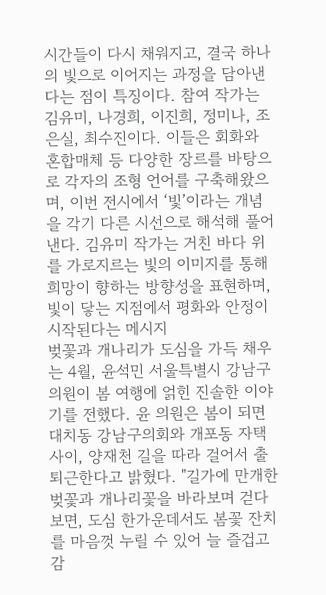시간들이 다시 채워지고, 결국 하나의 빛으로 이어지는 과정을 담아낸다는 점이 특징이다. 참여 작가는 김유미, 나경희, 이진희, 정미나, 조은실, 최수진이다. 이들은 회화와 혼합매체 등 다양한 장르를 바탕으로 각자의 조형 언어를 구축해왔으며, 이번 전시에서 ‘빛’이라는 개념을 각기 다른 시선으로 해석해 풀어낸다. 김유미 작가는 거친 바다 위를 가로지르는 빛의 이미지를 통해 희망이 향하는 방향성을 표현하며, 빛이 닿는 지점에서 평화와 안정이 시작된다는 메시지
벚꽃과 개나리가 도심을 가득 채우는 4월, 윤석민 서울특별시 강남구의원이 봄 여행에 얽힌 진솔한 이야기를 전했다. 윤 의원은 봄이 되면 대치동 강남구의회와 개포동 자택 사이, 양재천 길을 따라 걸어서 출퇴근한다고 밝혔다. "길가에 만개한 벚꽃과 개나리꽃을 바라보며 걷다 보면, 도심 한가운데서도 봄꽃 잔치를 마음껏 누릴 수 있어 늘 즐겁고 감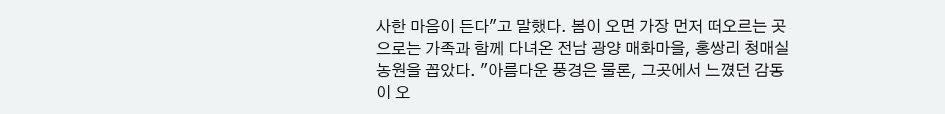사한 마음이 든다"고 말했다. 봄이 오면 가장 먼저 떠오르는 곳으로는 가족과 함께 다녀온 전남 광양 매화마을, 홍쌍리 청매실농원을 꼽았다. "아름다운 풍경은 물론, 그곳에서 느꼈던 감동이 오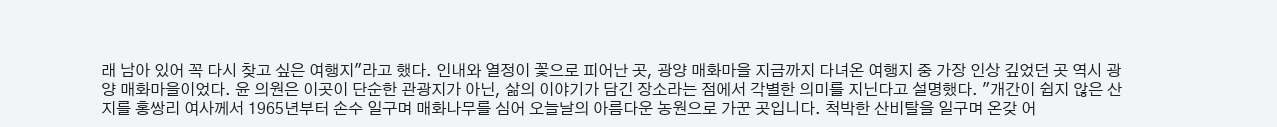래 남아 있어 꼭 다시 찾고 싶은 여행지"라고 했다. 인내와 열정이 꽃으로 피어난 곳, 광양 매화마을 지금까지 다녀온 여행지 중 가장 인상 깊었던 곳 역시 광양 매화마을이었다. 윤 의원은 이곳이 단순한 관광지가 아닌, 삶의 이야기가 담긴 장소라는 점에서 각별한 의미를 지닌다고 설명했다. "개간이 쉽지 않은 산지를 홍쌍리 여사께서 1965년부터 손수 일구며 매화나무를 심어 오늘날의 아름다운 농원으로 가꾼 곳입니다. 척박한 산비탈을 일구며 온갖 어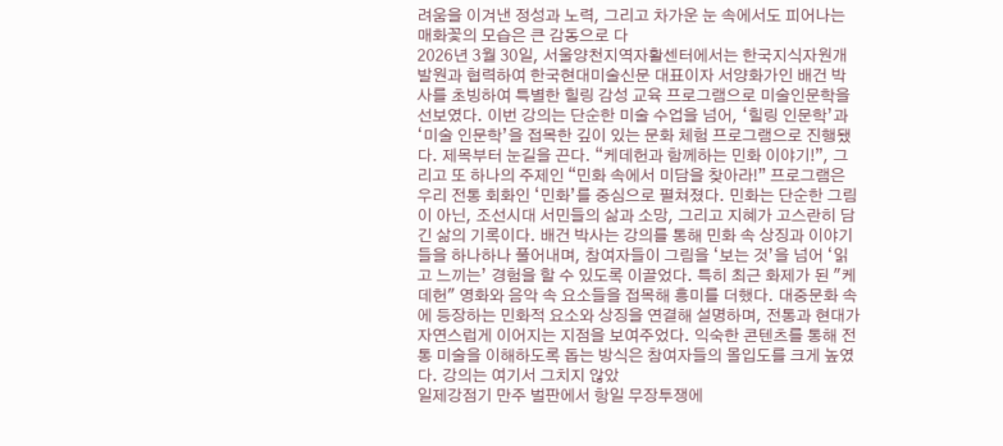려움을 이겨낸 정성과 노력, 그리고 차가운 눈 속에서도 피어나는 매화꽃의 모습은 큰 감동으로 다
2026년 3월 30일, 서울양천지역자활센터에서는 한국지식자원개발원과 협력하여 한국현대미술신문 대표이자 서양화가인 배건 박사를 초빙하여 특별한 힐링 감성 교육 프로그램으로 미술인문학을 선보였다. 이번 강의는 단순한 미술 수업을 넘어, ‘힐링 인문학’과 ‘미술 인문학’을 접목한 깊이 있는 문화 체험 프로그램으로 진행됐다. 제목부터 눈길을 끈다. “케데헌과 함께하는 민화 이야기!”, 그리고 또 하나의 주제인 “민화 속에서 미담을 찾아라!” 프로그램은 우리 전통 회화인 ‘민화’를 중심으로 펼쳐졌다. 민화는 단순한 그림이 아닌, 조선시대 서민들의 삶과 소망, 그리고 지혜가 고스란히 담긴 삶의 기록이다. 배건 박사는 강의를 통해 민화 속 상징과 이야기들을 하나하나 풀어내며, 참여자들이 그림을 ‘보는 것’을 넘어 ‘읽고 느끼는’ 경험을 할 수 있도록 이끌었다. 특히 최근 화제가 된 "케데헌" 영화와 음악 속 요소들을 접목해 흥미를 더했다. 대중문화 속에 등장하는 민화적 요소와 상징을 연결해 설명하며, 전통과 현대가 자연스럽게 이어지는 지점을 보여주었다. 익숙한 콘텐츠를 통해 전통 미술을 이해하도록 돕는 방식은 참여자들의 몰입도를 크게 높였다. 강의는 여기서 그치지 않았
일제강점기 만주 벌판에서 항일 무장투쟁에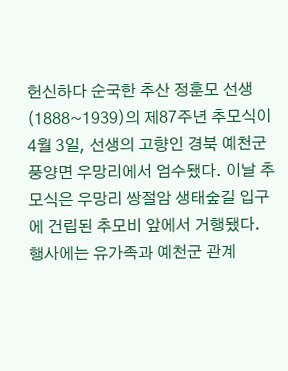헌신하다 순국한 추산 정훈모 선생(1888~1939)의 제87주년 추모식이 4월 3일, 선생의 고향인 경북 예천군 풍양면 우망리에서 엄수됐다. 이날 추모식은 우망리 쌍절암 생태숲길 입구에 건립된 추모비 앞에서 거행됐다. 행사에는 유가족과 예천군 관계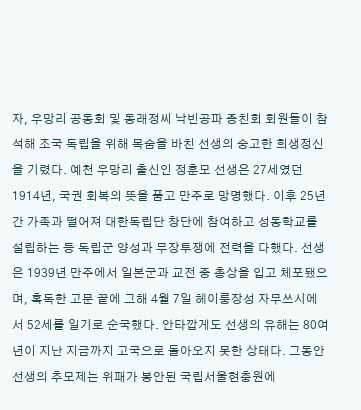자, 우망리 공동회 및 동래정씨 낙빈공파 종친회 회원들이 참석해 조국 독립을 위해 목숨을 바친 선생의 숭고한 희생정신을 기렸다. 예천 우망리 출신인 정훈모 선생은 27세였던 1914년, 국권 회복의 뜻을 품고 만주로 망명했다. 이후 25년간 가족과 떨어져 대한독립단 창단에 참여하고 성동학교를 설립하는 등 독립군 양성과 무장투쟁에 전력을 다했다. 선생은 1939년 만주에서 일본군과 교전 중 총상을 입고 체포됐으며, 혹독한 고문 끝에 그해 4월 7일 헤이룽장성 자무쓰시에서 52세를 일기로 순국했다. 안타깝게도 선생의 유해는 80여 년이 지난 지금까지 고국으로 돌아오지 못한 상태다. 그동안 선생의 추모제는 위패가 봉안된 국립서울현충원에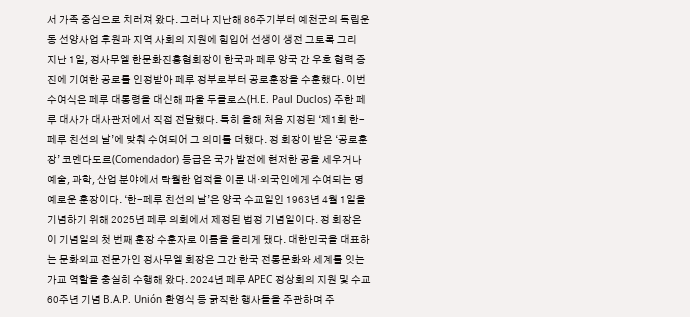서 가족 중심으로 치러져 왔다. 그러나 지난해 86주기부터 예천군의 독립운동 선양사업 후원과 지역 사회의 지원에 힘입어 선생이 생전 그토록 그리
지난 1일, 정사무엘 한문화진흥협회장이 한국과 페루 양국 간 우호 협력 증진에 기여한 공로를 인정받아 페루 정부로부터 공로훈장을 수훈했다. 이번 수여식은 페루 대통령을 대신해 파울 두클로스(H.E. Paul Duclos) 주한 페루 대사가 대사관저에서 직접 전달했다. 특히 올해 처음 지정된 ‘제1회 한-페루 친선의 날’에 맞춰 수여되어 그 의미를 더했다. 정 회장이 받은 ‘공로훈장’ 코멘다도르(Comendador) 등급은 국가 발전에 현저한 공을 세우거나 예술, 과학, 산업 분야에서 탁월한 업적을 이룬 내·외국인에게 수여되는 명예로운 훈장이다. ‘한-페루 친선의 날’은 양국 수교일인 1963년 4월 1일을 기념하기 위해 2025년 페루 의회에서 제정된 법정 기념일이다. 정 회장은 이 기념일의 첫 번째 훈장 수훈자로 이름을 올리게 됐다. 대한민국을 대표하는 문화외교 전문가인 정사무엘 회장은 그간 한국 전통문화와 세계를 잇는 가교 역할을 충실히 수행해 왔다. 2024년 페루 APEC 정상회의 지원 및 수교 60주년 기념 B.A.P. Unión 환영식 등 굵직한 행사들을 주관하며 주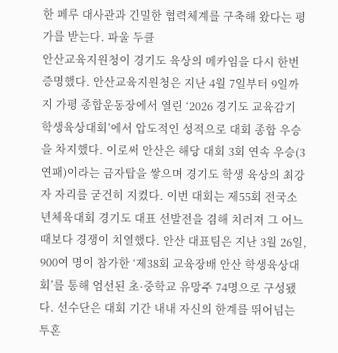한 페루 대사관과 긴밀한 협력체계를 구축해 왔다는 평가를 받는다. 파울 두클
안산교육지원청이 경기도 육상의 메카임을 다시 한번 증명했다. 안산교육지원청은 지난 4월 7일부터 9일까지 가평 종합운동장에서 열린 ‘2026 경기도 교육감기 학생육상대회’에서 압도적인 성적으로 대회 종합 우승을 차지했다. 이로써 안산은 해당 대회 3회 연속 우승(3연패)이라는 금자탑을 쌓으며 경기도 학생 육상의 최강자 자리를 굳건히 지켰다. 이번 대회는 제55회 전국소년체육대회 경기도 대표 선발전을 겸해 치러져 그 어느 때보다 경쟁이 치열했다. 안산 대표팀은 지난 3월 26일, 900여 명이 참가한 ‘제38회 교육장배 안산 학생육상대회’를 통해 엄선된 초·중학교 유망주 74명으로 구성됐다. 선수단은 대회 기간 내내 자신의 한계를 뛰어넘는 투혼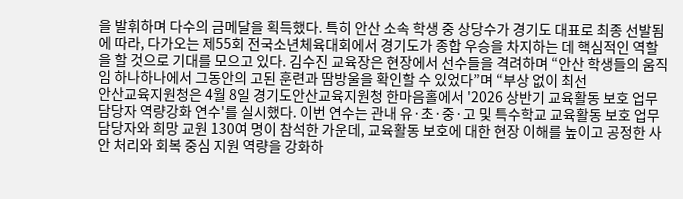을 발휘하며 다수의 금메달을 획득했다. 특히 안산 소속 학생 중 상당수가 경기도 대표로 최종 선발됨에 따라, 다가오는 제55회 전국소년체육대회에서 경기도가 종합 우승을 차지하는 데 핵심적인 역할을 할 것으로 기대를 모으고 있다. 김수진 교육장은 현장에서 선수들을 격려하며 “안산 학생들의 움직임 하나하나에서 그동안의 고된 훈련과 땀방울을 확인할 수 있었다”며 “부상 없이 최선
안산교육지원청은 4월 8일 경기도안산교육지원청 한마음홀에서 '2026 상반기 교육활동 보호 업무 담당자 역량강화 연수'를 실시했다. 이번 연수는 관내 유·초·중·고 및 특수학교 교육활동 보호 업무 담당자와 희망 교원 130여 명이 참석한 가운데, 교육활동 보호에 대한 현장 이해를 높이고 공정한 사안 처리와 회복 중심 지원 역량을 강화하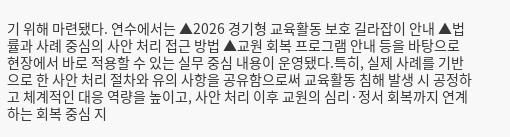기 위해 마련됐다. 연수에서는 ▲2026 경기형 교육활동 보호 길라잡이 안내 ▲법률과 사례 중심의 사안 처리 접근 방법 ▲교원 회복 프로그램 안내 등을 바탕으로 현장에서 바로 적용할 수 있는 실무 중심 내용이 운영됐다.특히, 실제 사례를 기반으로 한 사안 처리 절차와 유의 사항을 공유함으로써 교육활동 침해 발생 시 공정하고 체계적인 대응 역량을 높이고, 사안 처리 이후 교원의 심리·정서 회복까지 연계하는 회복 중심 지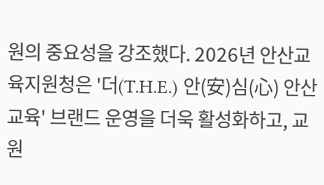원의 중요성을 강조했다. 2026년 안산교육지원청은 '더(T.H.E.) 안(安)심(心) 안산교육' 브랜드 운영을 더욱 활성화하고, 교원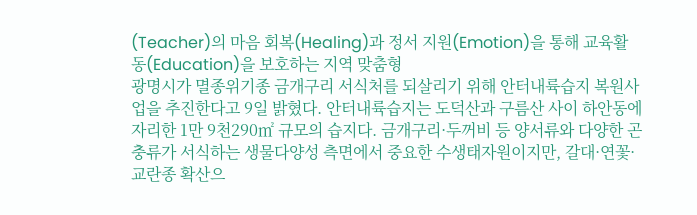(Teacher)의 마음 회복(Healing)과 정서 지원(Emotion)을 통해 교육활동(Education)을 보호하는 지역 맞춤형
광명시가 멸종위기종 금개구리 서식처를 되살리기 위해 안터내륙습지 복원사업을 추진한다고 9일 밝혔다. 안터내륙습지는 도덕산과 구름산 사이 하안동에 자리한 1만 9천290㎡ 규모의 습지다. 금개구리·두꺼비 등 양서류와 다양한 곤충류가 서식하는 생물다양성 측면에서 중요한 수생태자원이지만, 갈대·연꽃·교란종 확산으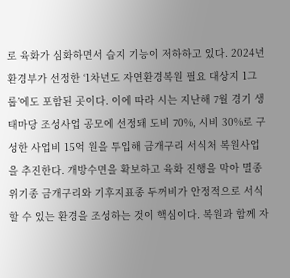로 육화가 심화하면서 습지 기능이 저하하고 있다. 2024년 환경부가 선정한 ‘1차년도 자연환경복원 필요 대상지 1그룹’에도 포함된 곳이다. 이에 따라 시는 지난해 7월 경기 생태마당 조성사업 공모에 선정돼 도비 70%, 시비 30%로 구성한 사업비 15억 원을 투입해 금개구리 서식처 복원사업을 추진한다. 개방수면을 확보하고 육화 진행을 막아 멸종위기종 금개구리와 기후지표종 두꺼비가 안정적으로 서식할 수 있는 환경을 조성하는 것이 핵심이다. 복원과 함께 자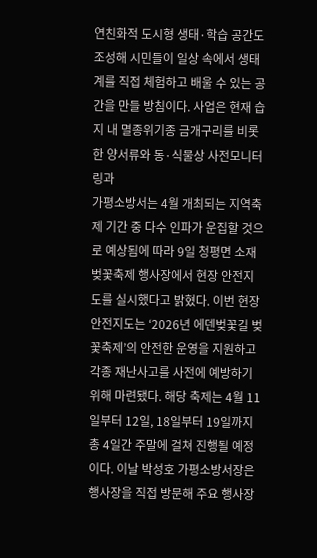연친화적 도시형 생태·학습 공간도 조성해 시민들이 일상 속에서 생태계를 직접 체험하고 배울 수 있는 공간을 만들 방침이다. 사업은 현재 습지 내 멸종위기종 금개구리를 비롯한 양서류와 동·식물상 사전모니터링과
가평소방서는 4월 개최되는 지역축제 기간 중 다수 인파가 운집할 것으로 예상됨에 따라 9일 청평면 소재 벚꽃축제 행사장에서 현장 안전지도를 실시했다고 밝혔다. 이번 현장 안전지도는 ‘2026년 에덴벚꽃길 벚꽃축제’의 안전한 운영을 지원하고 각종 재난사고를 사전에 예방하기 위해 마련됐다. 해당 축제는 4월 11일부터 12일, 18일부터 19일까지 총 4일간 주말에 걸쳐 진행될 예정이다. 이날 박성호 가평소방서장은 행사장을 직접 방문해 주요 행사장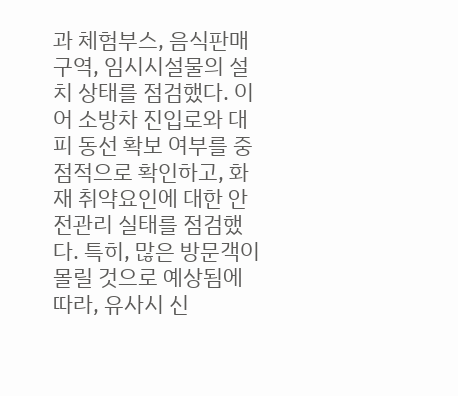과 체험부스, 음식판매구역, 임시시설물의 설치 상태를 점검했다. 이어 소방차 진입로와 대피 동선 확보 여부를 중점적으로 확인하고, 화재 취약요인에 대한 안전관리 실태를 점검했다. 특히, 많은 방문객이 몰릴 것으로 예상됨에 따라, 유사시 신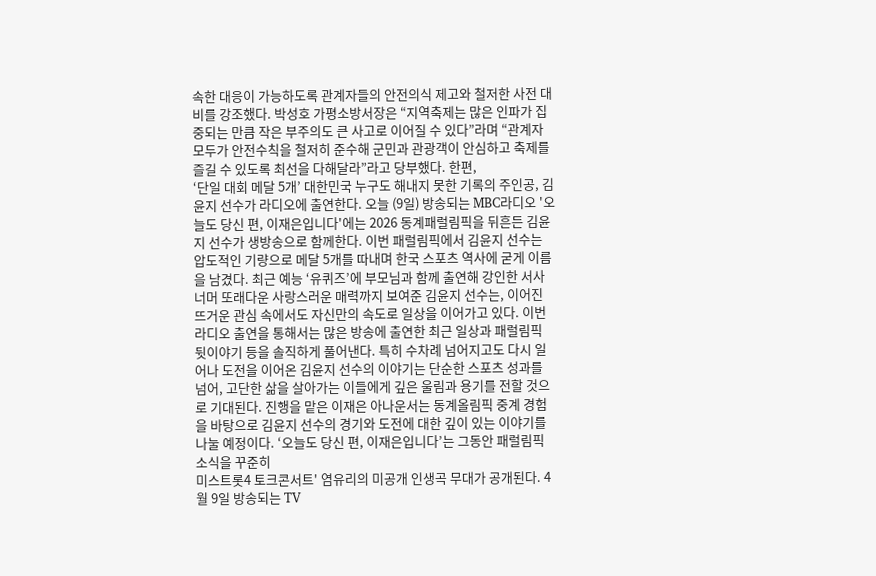속한 대응이 가능하도록 관계자들의 안전의식 제고와 철저한 사전 대비를 강조했다. 박성호 가평소방서장은 “지역축제는 많은 인파가 집중되는 만큼 작은 부주의도 큰 사고로 이어질 수 있다”라며 “관계자 모두가 안전수칙을 철저히 준수해 군민과 관광객이 안심하고 축제를 즐길 수 있도록 최선을 다해달라”라고 당부했다. 한편,
‘단일 대회 메달 5개’ 대한민국 누구도 해내지 못한 기록의 주인공, 김윤지 선수가 라디오에 출연한다. 오늘 (9일) 방송되는 MBC라디오 '오늘도 당신 편, 이재은입니다'에는 2026 동계패럴림픽을 뒤흔든 김윤지 선수가 생방송으로 함께한다. 이번 패럴림픽에서 김윤지 선수는 압도적인 기량으로 메달 5개를 따내며 한국 스포츠 역사에 굳게 이름을 남겼다. 최근 예능 ‘유퀴즈’에 부모님과 함께 출연해 강인한 서사 너머 또래다운 사랑스러운 매력까지 보여준 김윤지 선수는, 이어진 뜨거운 관심 속에서도 자신만의 속도로 일상을 이어가고 있다. 이번 라디오 출연을 통해서는 많은 방송에 출연한 최근 일상과 패럴림픽 뒷이야기 등을 솔직하게 풀어낸다. 특히 수차례 넘어지고도 다시 일어나 도전을 이어온 김윤지 선수의 이야기는 단순한 스포츠 성과를 넘어, 고단한 삶을 살아가는 이들에게 깊은 울림과 용기를 전할 것으로 기대된다. 진행을 맡은 이재은 아나운서는 동계올림픽 중계 경험을 바탕으로 김윤지 선수의 경기와 도전에 대한 깊이 있는 이야기를 나눌 예정이다. ‘오늘도 당신 편, 이재은입니다’는 그동안 패럴림픽 소식을 꾸준히
미스트롯4 토크콘서트' 염유리의 미공개 인생곡 무대가 공개된다. 4월 9일 방송되는 TV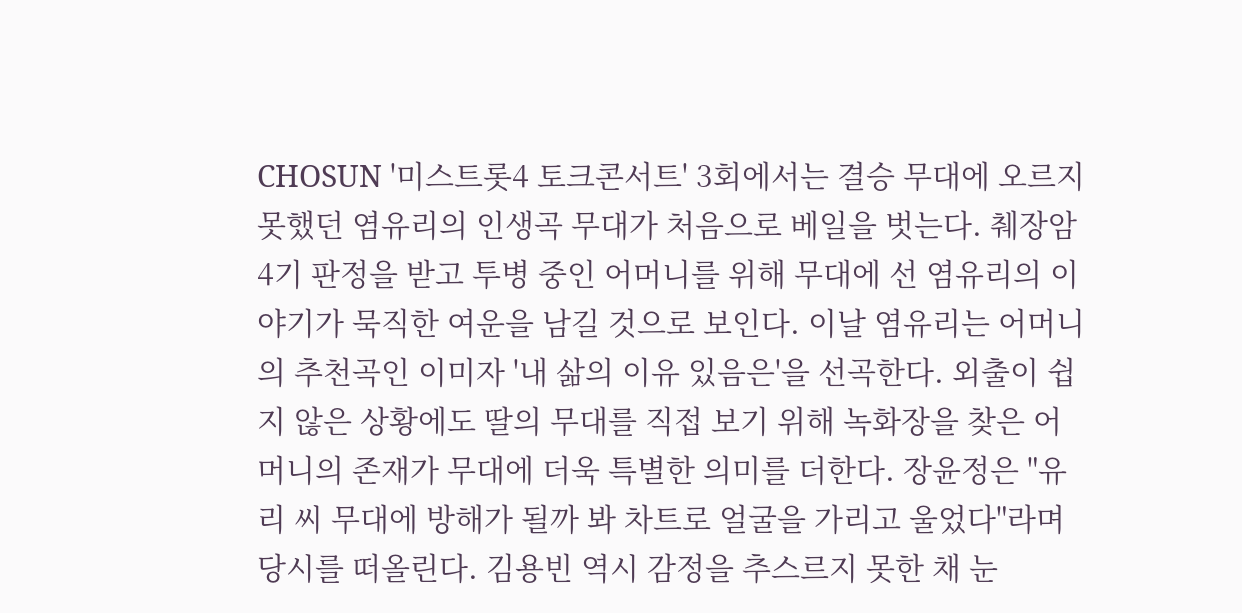CHOSUN '미스트롯4 토크콘서트' 3회에서는 결승 무대에 오르지 못했던 염유리의 인생곡 무대가 처음으로 베일을 벗는다. 췌장암 4기 판정을 받고 투병 중인 어머니를 위해 무대에 선 염유리의 이야기가 묵직한 여운을 남길 것으로 보인다. 이날 염유리는 어머니의 추천곡인 이미자 '내 삶의 이유 있음은'을 선곡한다. 외출이 쉽지 않은 상황에도 딸의 무대를 직접 보기 위해 녹화장을 찾은 어머니의 존재가 무대에 더욱 특별한 의미를 더한다. 장윤정은 "유리 씨 무대에 방해가 될까 봐 차트로 얼굴을 가리고 울었다"라며 당시를 떠올린다. 김용빈 역시 감정을 추스르지 못한 채 눈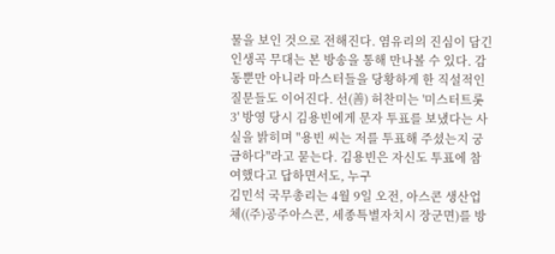물을 보인 것으로 전해진다. 염유리의 진심이 담긴 인생곡 무대는 본 방송을 통해 만나볼 수 있다. 감동뿐만 아니라 마스터들을 당황하게 한 직설적인 질문들도 이어진다. 선(善) 허찬미는 '미스터트롯3' 방영 당시 김용빈에게 문자 투표를 보냈다는 사실을 밝히며 "용빈 씨는 저를 투표해 주셨는지 궁금하다"라고 묻는다. 김용빈은 자신도 투표에 참여했다고 답하면서도, 누구
김민석 국무총리는 4월 9일 오전, 아스콘 생산업체((주)공주아스콘, 세종특별자치시 장군면)를 방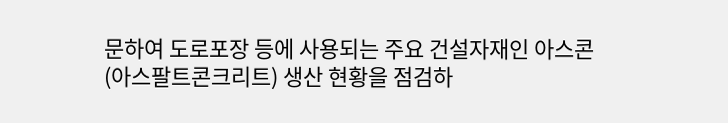문하여 도로포장 등에 사용되는 주요 건설자재인 아스콘(아스팔트콘크리트) 생산 현황을 점검하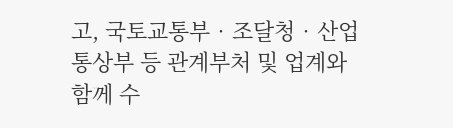고, 국토교통부‧조달청‧산업통상부 등 관계부처 및 업계와 함께 수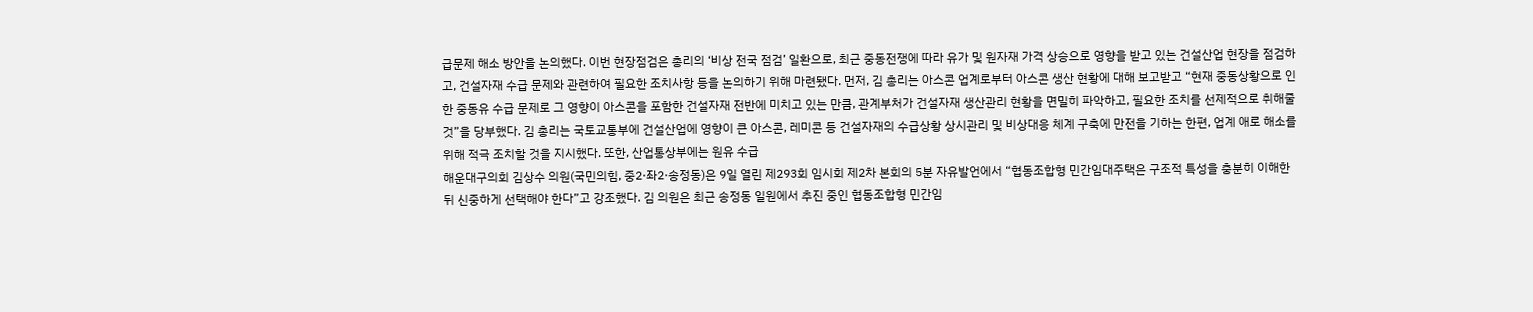급문제 해소 방안을 논의했다. 이번 현장점검은 총리의 ‘비상 전국 점검’ 일환으로, 최근 중동전쟁에 따라 유가 및 원자재 가격 상승으로 영향을 받고 있는 건설산업 현장을 점검하고, 건설자재 수급 문제와 관련하여 필요한 조치사항 등을 논의하기 위해 마련됐다. 먼저, 김 총리는 아스콘 업계로부터 아스콘 생산 현황에 대해 보고받고 “현재 중동상황으로 인한 중동유 수급 문제로 그 영향이 아스콘을 포함한 건설자재 전반에 미치고 있는 만큼, 관계부처가 건설자재 생산관리 현황을 면밀히 파악하고, 필요한 조치를 선제적으로 취해줄 것”을 당부했다. 김 총리는 국토교통부에 건설산업에 영향이 큰 아스콘, 레미콘 등 건설자재의 수급상황 상시관리 및 비상대응 체계 구축에 만전을 기하는 한편, 업계 애로 해소를 위해 적극 조치할 것을 지시했다. 또한, 산업통상부에는 원유 수급
해운대구의회 김상수 의원(국민의힘, 중2·좌2·송정동)은 9일 열린 제293회 임시회 제2차 본회의 5분 자유발언에서 “협동조합형 민간임대주택은 구조적 특성을 충분히 이해한 뒤 신중하게 선택해야 한다”고 강조했다. 김 의원은 최근 송정동 일원에서 추진 중인 협동조합형 민간임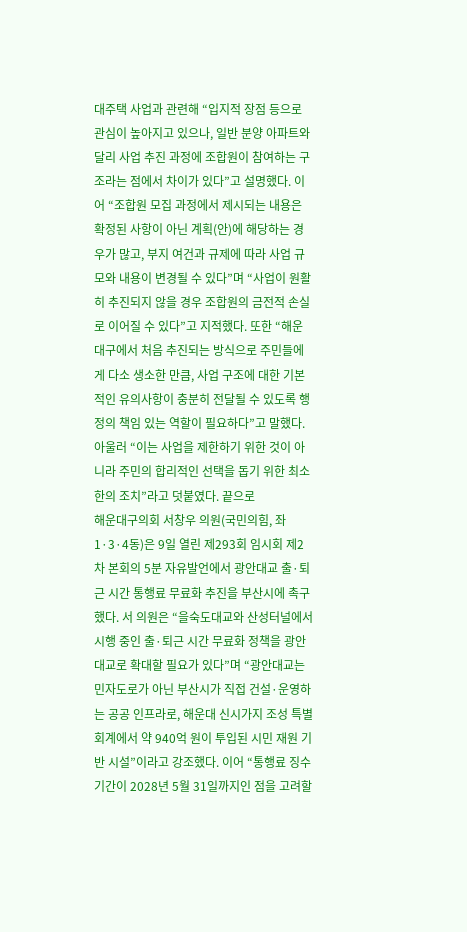대주택 사업과 관련해 “입지적 장점 등으로 관심이 높아지고 있으나, 일반 분양 아파트와 달리 사업 추진 과정에 조합원이 참여하는 구조라는 점에서 차이가 있다”고 설명했다. 이어 “조합원 모집 과정에서 제시되는 내용은 확정된 사항이 아닌 계획(안)에 해당하는 경우가 많고, 부지 여건과 규제에 따라 사업 규모와 내용이 변경될 수 있다”며 “사업이 원활히 추진되지 않을 경우 조합원의 금전적 손실로 이어질 수 있다”고 지적했다. 또한 “해운대구에서 처음 추진되는 방식으로 주민들에게 다소 생소한 만큼, 사업 구조에 대한 기본적인 유의사항이 충분히 전달될 수 있도록 행정의 책임 있는 역할이 필요하다”고 말했다. 아울러 “이는 사업을 제한하기 위한 것이 아니라 주민의 합리적인 선택을 돕기 위한 최소한의 조치”라고 덧붙였다. 끝으로
해운대구의회 서창우 의원(국민의힘, 좌1·3·4동)은 9일 열린 제293회 임시회 제2차 본회의 5분 자유발언에서 광안대교 출·퇴근 시간 통행료 무료화 추진을 부산시에 촉구했다. 서 의원은 “을숙도대교와 산성터널에서 시행 중인 출·퇴근 시간 무료화 정책을 광안대교로 확대할 필요가 있다”며 “광안대교는 민자도로가 아닌 부산시가 직접 건설·운영하는 공공 인프라로, 해운대 신시가지 조성 특별회계에서 약 940억 원이 투입된 시민 재원 기반 시설”이라고 강조했다. 이어 “통행료 징수 기간이 2028년 5월 31일까지인 점을 고려할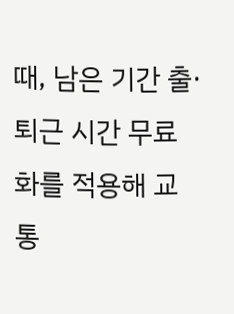때, 남은 기간 출·퇴근 시간 무료화를 적용해 교통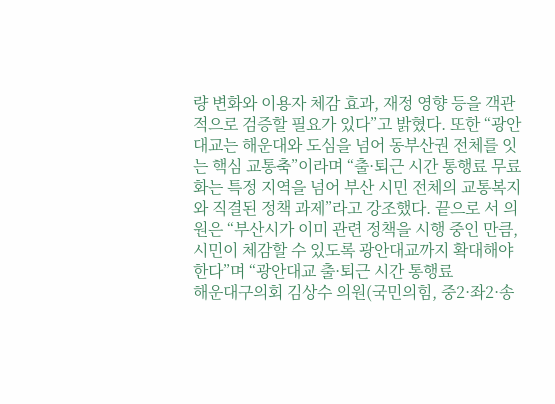량 변화와 이용자 체감 효과, 재정 영향 등을 객관적으로 검증할 필요가 있다”고 밝혔다. 또한 “광안대교는 해운대와 도심을 넘어 동부산권 전체를 잇는 핵심 교통축”이라며 “출·퇴근 시간 통행료 무료화는 특정 지역을 넘어 부산 시민 전체의 교통복지와 직결된 정책 과제”라고 강조했다. 끝으로 서 의원은 “부산시가 이미 관련 정책을 시행 중인 만큼, 시민이 체감할 수 있도록 광안대교까지 확대해야 한다”며 “광안대교 출·퇴근 시간 통행료
해운대구의회 김상수 의원(국민의힘, 중2·좌2·송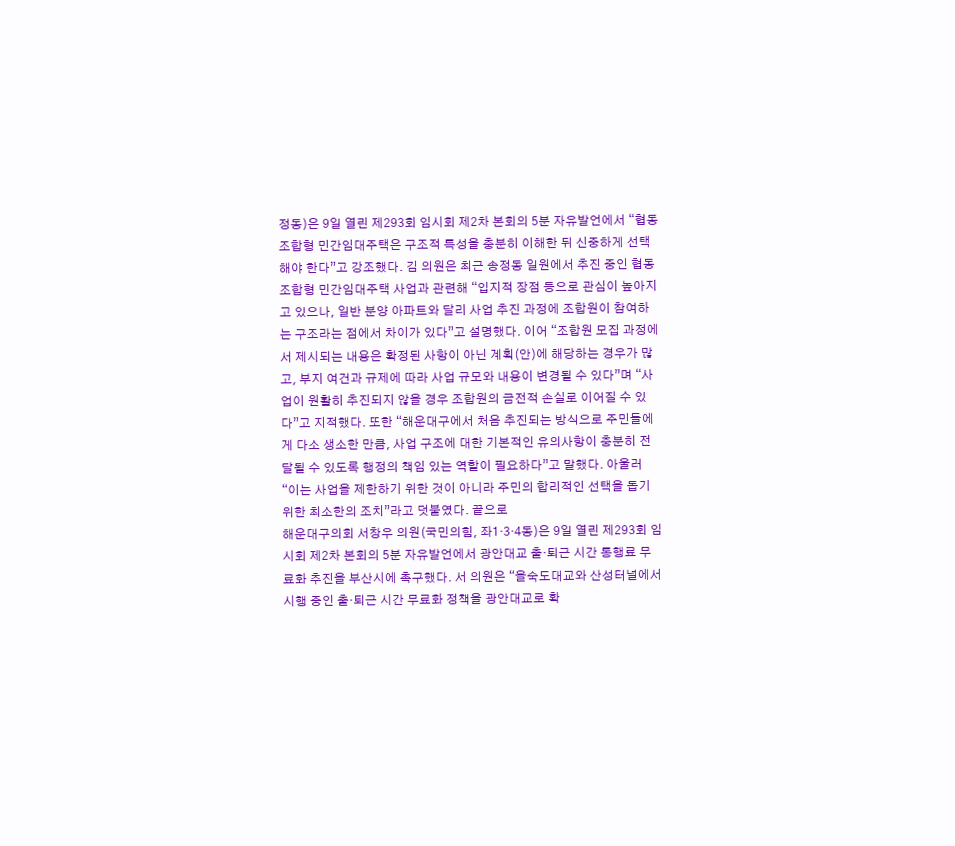정동)은 9일 열린 제293회 임시회 제2차 본회의 5분 자유발언에서 “협동조합형 민간임대주택은 구조적 특성을 충분히 이해한 뒤 신중하게 선택해야 한다”고 강조했다. 김 의원은 최근 송정동 일원에서 추진 중인 협동조합형 민간임대주택 사업과 관련해 “입지적 장점 등으로 관심이 높아지고 있으나, 일반 분양 아파트와 달리 사업 추진 과정에 조합원이 참여하는 구조라는 점에서 차이가 있다”고 설명했다. 이어 “조합원 모집 과정에서 제시되는 내용은 확정된 사항이 아닌 계획(안)에 해당하는 경우가 많고, 부지 여건과 규제에 따라 사업 규모와 내용이 변경될 수 있다”며 “사업이 원활히 추진되지 않을 경우 조합원의 금전적 손실로 이어질 수 있다”고 지적했다. 또한 “해운대구에서 처음 추진되는 방식으로 주민들에게 다소 생소한 만큼, 사업 구조에 대한 기본적인 유의사항이 충분히 전달될 수 있도록 행정의 책임 있는 역할이 필요하다”고 말했다. 아울러 “이는 사업을 제한하기 위한 것이 아니라 주민의 합리적인 선택을 돕기 위한 최소한의 조치”라고 덧붙였다. 끝으로
해운대구의회 서창우 의원(국민의힘, 좌1·3·4동)은 9일 열린 제293회 임시회 제2차 본회의 5분 자유발언에서 광안대교 출·퇴근 시간 통행료 무료화 추진을 부산시에 촉구했다. 서 의원은 “을숙도대교와 산성터널에서 시행 중인 출·퇴근 시간 무료화 정책을 광안대교로 확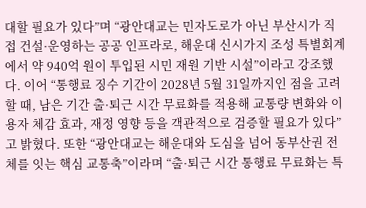대할 필요가 있다”며 “광안대교는 민자도로가 아닌 부산시가 직접 건설·운영하는 공공 인프라로, 해운대 신시가지 조성 특별회계에서 약 940억 원이 투입된 시민 재원 기반 시설”이라고 강조했다. 이어 “통행료 징수 기간이 2028년 5월 31일까지인 점을 고려할 때, 남은 기간 출·퇴근 시간 무료화를 적용해 교통량 변화와 이용자 체감 효과, 재정 영향 등을 객관적으로 검증할 필요가 있다”고 밝혔다. 또한 “광안대교는 해운대와 도심을 넘어 동부산권 전체를 잇는 핵심 교통축”이라며 “출·퇴근 시간 통행료 무료화는 특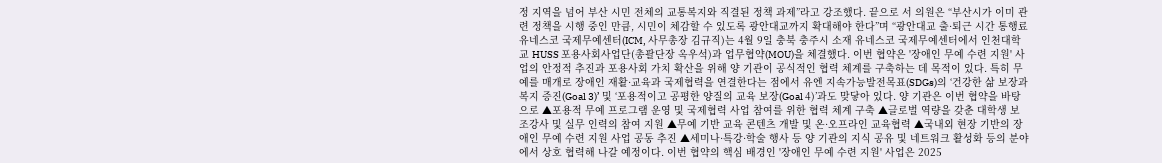정 지역을 넘어 부산 시민 전체의 교통복지와 직결된 정책 과제”라고 강조했다. 끝으로 서 의원은 “부산시가 이미 관련 정책을 시행 중인 만큼, 시민이 체감할 수 있도록 광안대교까지 확대해야 한다”며 “광안대교 출·퇴근 시간 통행료
유네스코 국제무예센터(ICM, 사무총장 김규직)는 4월 9일 충북 충주시 소재 유네스코 국제무예센터에서 인천대학교 HUSS 포용사회사업단(총괄단장 옥우석)과 업무협약(MOU)을 체결했다. 이번 협약은 '장애인 무예 수련 지원' 사업의 안정적 추진과 포용사회 가치 확산을 위해 양 기관이 공식적인 협력 체계를 구축하는 데 목적이 있다. 특히 무예를 매개로 장애인 재활·교육과 국제협력을 연결한다는 점에서 유엔 지속가능발전목표(SDGs)의 ‘건강한 삶 보장과 복지 증진(Goal 3)’ 및 ‘포용적이고 공평한 양질의 교육 보장(Goal 4)’과도 맞닿아 있다. 양 기관은 이번 협약을 바탕으로 ▲포용적 무예 프로그램 운영 및 국제협력 사업 참여를 위한 협력 체계 구축 ▲글로벌 역량을 갖춘 대학생 보조강사 및 실무 인력의 참여 지원 ▲무예 기반 교육 콘텐츠 개발 및 온·오프라인 교육협력 ▲국내외 현장 기반의 장애인 무예 수련 지원 사업 공동 추진 ▲세미나·특강·학술 행사 등 양 기관의 지식 공유 및 네트워크 활성화 등의 분야에서 상호 협력해 나갈 예정이다. 이번 협약의 핵심 배경인 '장애인 무예 수련 지원' 사업은 2025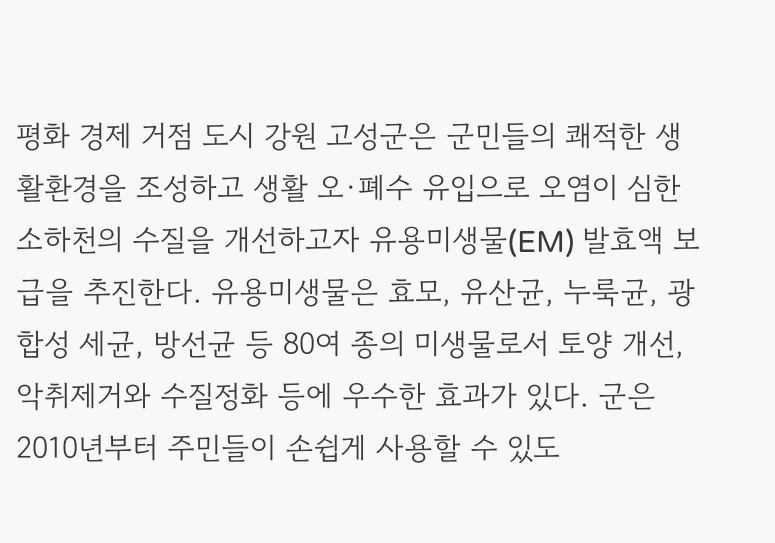평화 경제 거점 도시 강원 고성군은 군민들의 쾌적한 생활환경을 조성하고 생활 오·폐수 유입으로 오염이 심한 소하천의 수질을 개선하고자 유용미생물(EM) 발효액 보급을 추진한다. 유용미생물은 효모, 유산균, 누룩균, 광합성 세균, 방선균 등 80여 종의 미생물로서 토양 개선, 악취제거와 수질정화 등에 우수한 효과가 있다. 군은 2010년부터 주민들이 손쉽게 사용할 수 있도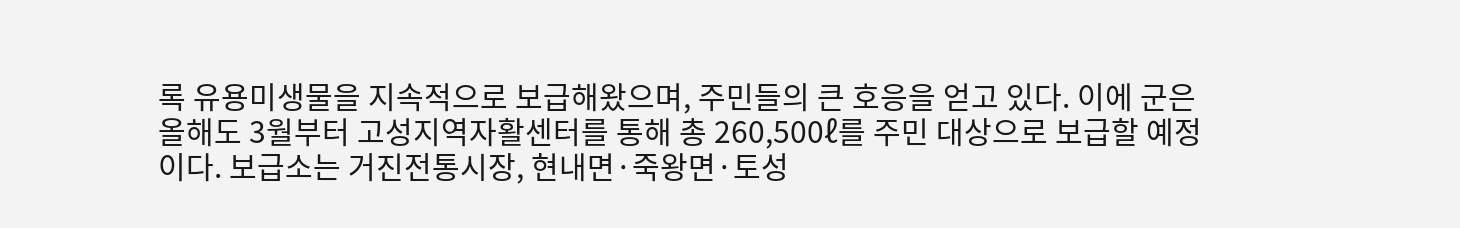록 유용미생물을 지속적으로 보급해왔으며, 주민들의 큰 호응을 얻고 있다. 이에 군은 올해도 3월부터 고성지역자활센터를 통해 총 260,500ℓ를 주민 대상으로 보급할 예정이다. 보급소는 거진전통시장, 현내면·죽왕면·토성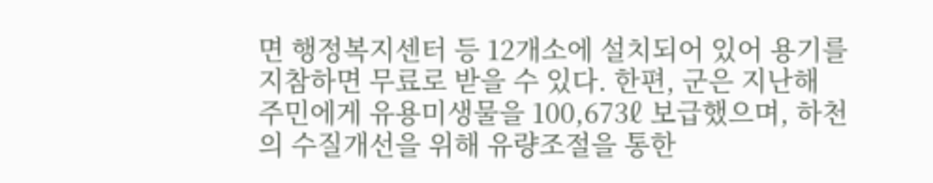면 행정복지센터 등 12개소에 설치되어 있어 용기를 지참하면 무료로 받을 수 있다. 한편, 군은 지난해 주민에게 유용미생물을 100,673ℓ 보급했으며, 하천의 수질개선을 위해 유량조절을 통한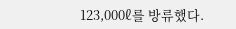123,000ℓ를 방류했다.